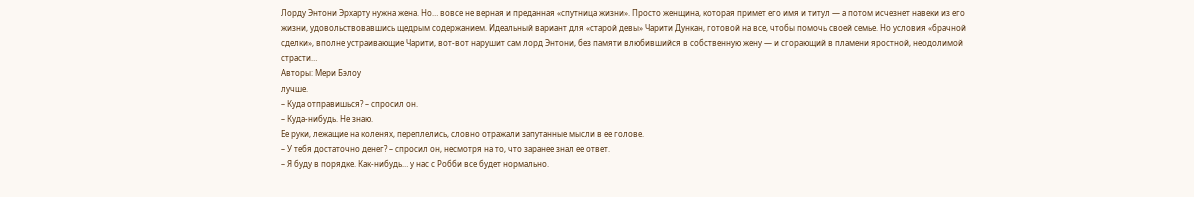Лорду Энтони Эрхарту нужна жена. Но… вовсе не верная и преданная «спутница жизни». Просто женщина, которая примет его имя и титул — а потом исчезнет навеки из его жизни, удовольствовавшись щедрым содержанием. Идеальный вариант для «старой девы» Чарити Дункан, готовой на все, чтобы помочь своей семье. Но условия «брачной сделки», вполне устраивающие Чарити, вот-вот нарушит сам лорд Энтони, без памяти влюбившийся в собственную жену — и сгорающий в пламени яростной, неодолимой страсти…
Авторы: Мери Бэлоу
лучше.
– Куда отправишься? – спросил он.
– Куда-нибудь. Не знаю.
Ее руки, лежащие на коленях, переплелись, словно отражали запутанные мысли в ее голове.
– У тебя достаточно денег? – спросил он, несмотря на то, что заранее знал ее ответ.
– Я буду в порядке. Как-нибудь… у нас с Робби все будет нормально.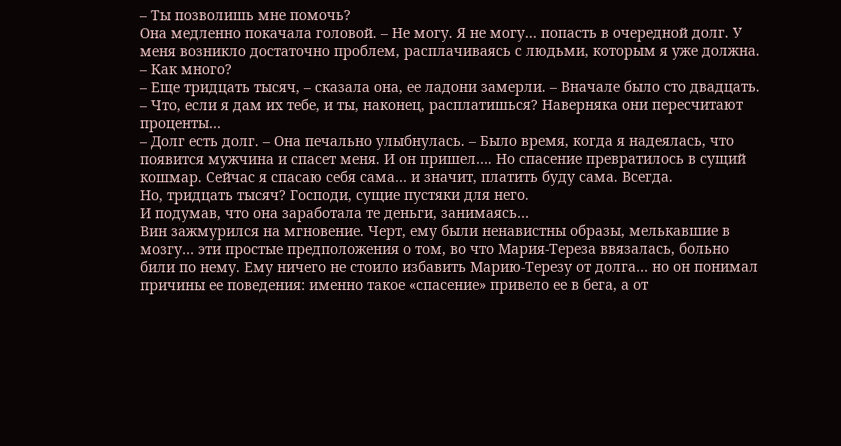– Ты позволишь мне помочь?
Она медленно покачала головой. – Не могу. Я не могу… попасть в очередной долг. У меня возникло достаточно проблем, расплачиваясь с людьми, которым я уже должна.
– Как много?
– Еще тридцать тысяч, – сказала она, ее ладони замерли. – Вначале было сто двадцать.
– Что, если я дам их тебе, и ты, наконец, расплатишься? Наверняка они пересчитают проценты…
– Долг есть долг. – Она печально улыбнулась. – Было время, когда я надеялась, что появится мужчина и спасет меня. И он пришел…. Но спасение превратилось в сущий кошмар. Сейчас я спасаю себя сама… и значит, платить буду сама. Всегда.
Но, тридцать тысяч? Господи, сущие пустяки для него.
И подумав, что она заработала те деньги, занимаясь…
Вин зажмурился на мгновение. Черт, ему были ненавистны образы, мелькавшие в мозгу… эти простые предположения о том, во что Мария-Тереза ввязалась, больно били по нему. Ему ничего не стоило избавить Марию-Терезу от долга… но он понимал причины ее поведения: именно такое «спасение» привело ее в бега, а от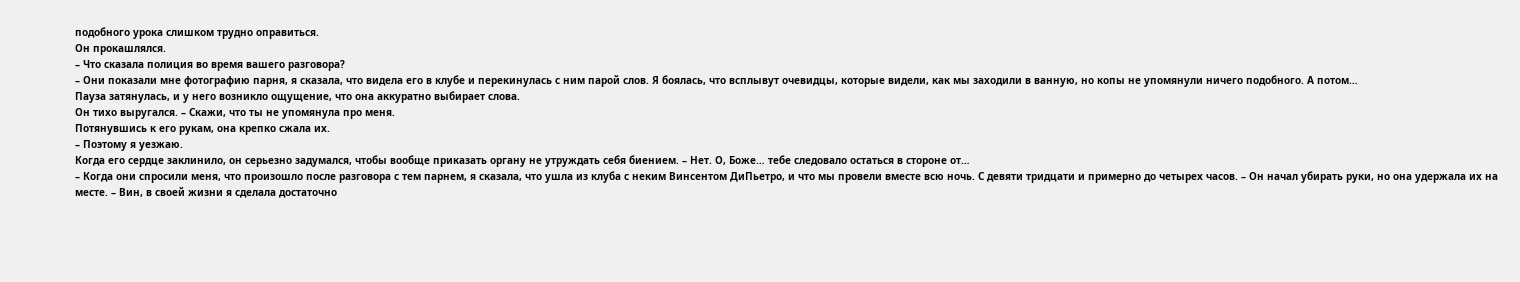подобного урока слишком трудно оправиться.
Он прокашлялся.
– Что сказала полиция во время вашего разговора?
– Они показали мне фотографию парня, я сказала, что видела его в клубе и перекинулась с ним парой слов. Я боялась, что всплывут очевидцы, которые видели, как мы заходили в ванную, но копы не упомянули ничего подобного. А потом…
Пауза затянулась, и у него возникло ощущение, что она аккуратно выбирает слова.
Он тихо выругался. – Скажи, что ты не упомянула про меня.
Потянувшись к его рукам, она крепко сжала их.
– Поэтому я уезжаю.
Когда его сердце заклинило, он серьезно задумался, чтобы вообще приказать органу не утруждать себя биением. – Нет. О, Боже… тебе следовало остаться в стороне от…
– Когда они спросили меня, что произошло после разговора с тем парнем, я сказала, что ушла из клуба с неким Винсентом ДиПьетро, и что мы провели вместе всю ночь. С девяти тридцати и примерно до четырех часов. – Он начал убирать руки, но она удержала их на месте. – Вин, в своей жизни я сделала достаточно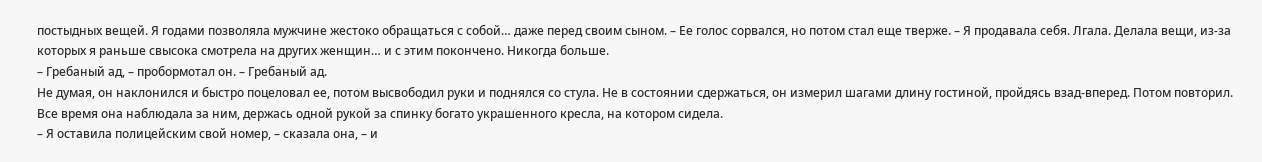постыдных вещей. Я годами позволяла мужчине жестоко обращаться с собой… даже перед своим сыном. – Ее голос сорвался, но потом стал еще тверже. – Я продавала себя. Лгала. Делала вещи, из-за которых я раньше свысока смотрела на других женщин… и с этим покончено. Никогда больше.
– Гребаный ад, – пробормотал он. – Гребаный ад.
Не думая, он наклонился и быстро поцеловал ее, потом высвободил руки и поднялся со стула. Не в состоянии сдержаться, он измерил шагами длину гостиной, пройдясь взад-вперед. Потом повторил. Все время она наблюдала за ним, держась одной рукой за спинку богато украшенного кресла, на котором сидела.
– Я оставила полицейским свой номер, – сказала она, – и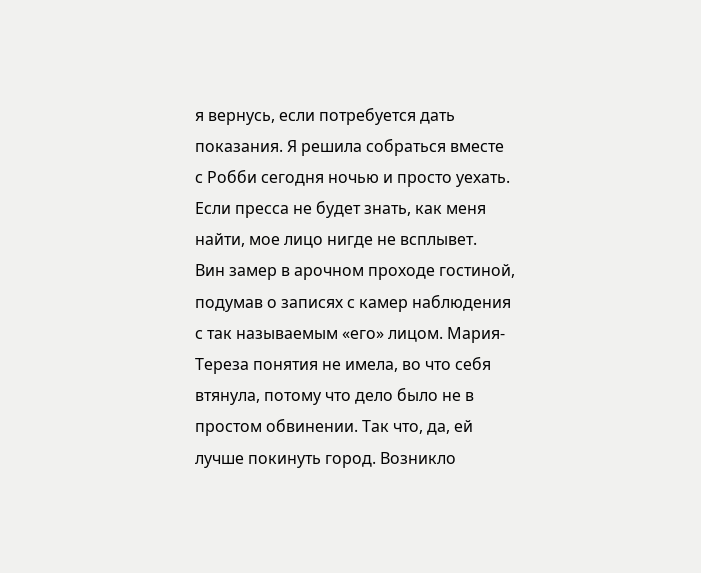я вернусь, если потребуется дать показания. Я решила собраться вместе с Робби сегодня ночью и просто уехать. Если пресса не будет знать, как меня найти, мое лицо нигде не всплывет.
Вин замер в арочном проходе гостиной, подумав о записях с камер наблюдения с так называемым «его» лицом. Мария-Тереза понятия не имела, во что себя втянула, потому что дело было не в простом обвинении. Так что, да, ей лучше покинуть город. Возникло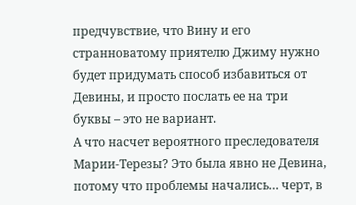предчувствие, что Вину и его странноватому приятелю Джиму нужно будет придумать способ избавиться от Девины, и просто послать ее на три буквы – это не вариант.
А что насчет вероятного преследователя Марии-Терезы? Это была явно не Девина, потому что проблемы начались… черт, в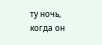ту ночь, когда он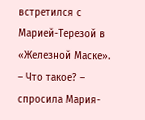встретился с Марией-Терезой в «Железной Маске».
– Что такое? – спросила Мария-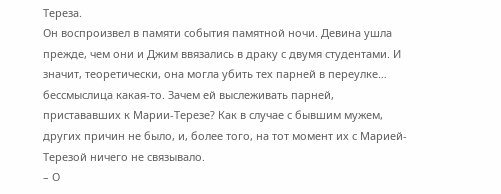Тереза.
Он воспроизвел в памяти события памятной ночи. Девина ушла прежде, чем они и Джим ввязались в драку с двумя студентами. И значит, теоретически, она могла убить тех парней в переулке… бессмыслица какая-то. Зачем ей выслеживать парней, пристававших к Марии-Терезе? Как в случае с бывшим мужем, других причин не было, и, более того, на тот момент их с Марией-Терезой ничего не связывало.
– О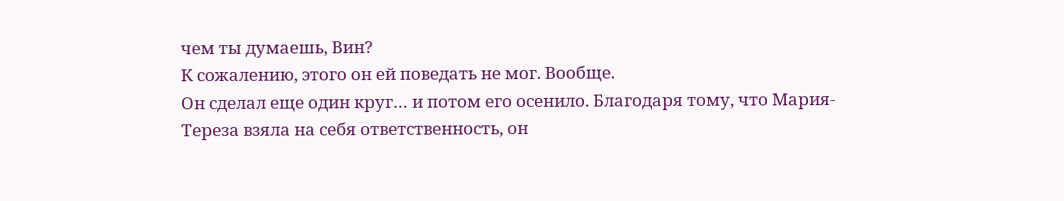чем ты думаешь, Вин?
К сожалению, этого он ей поведать не мог. Вообще.
Он сделал еще один круг… и потом его осенило. Благодаря тому, что Мария-Тереза взяла на себя ответственность, он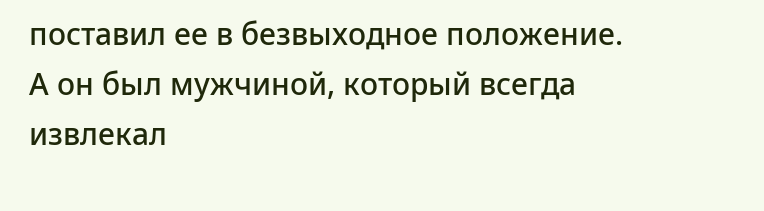поставил ее в безвыходное положение. А он был мужчиной, который всегда извлекал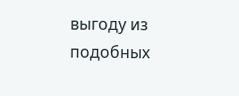выгоду из подобных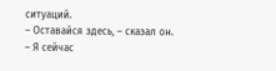ситуаций.
– Оставайся здесь, – сказал он. – Я сейчас